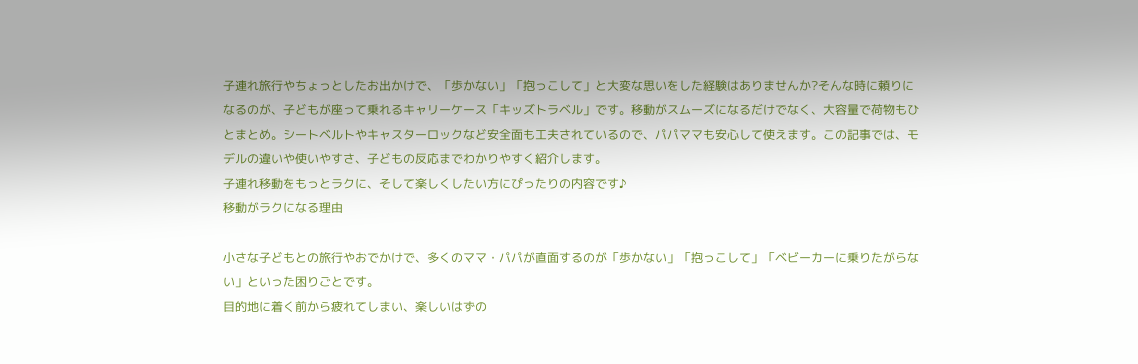子連れ旅行やちょっとしたお出かけで、「歩かない」「抱っこして」と大変な思いをした経験はありませんか?そんな時に頼りになるのが、子どもが座って乗れるキャリーケース「キッズトラベル」です。移動がスムーズになるだけでなく、大容量で荷物もひとまとめ。シートベルトやキャスターロックなど安全面も工夫されているので、パパママも安心して使えます。この記事では、モデルの違いや使いやすさ、子どもの反応までわかりやすく紹介します。
子連れ移動をもっとラクに、そして楽しくしたい方にぴったりの内容です♪
移動がラクになる理由

小さな子どもとの旅行やおでかけで、多くのママ・パパが直面するのが「歩かない」「抱っこして」「ベビーカーに乗りたがらない」といった困りごとです。
目的地に着く前から疲れてしまい、楽しいはずの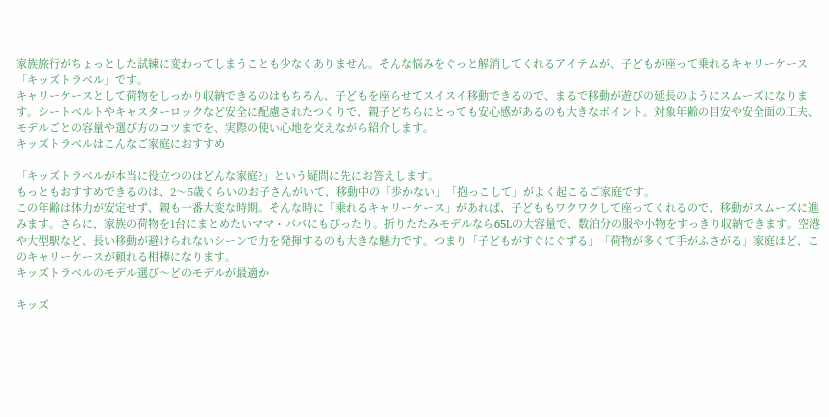家族旅行がちょっとした試練に変わってしまうことも少なくありません。そんな悩みをぐっと解消してくれるアイテムが、子どもが座って乗れるキャリーケース「キッズトラベル」です。
キャリーケースとして荷物をしっかり収納できるのはもちろん、子どもを座らせてスイスイ移動できるので、まるで移動が遊びの延長のようにスムーズになります。シートベルトやキャスターロックなど安全に配慮されたつくりで、親子どちらにとっても安心感があるのも大きなポイント。対象年齢の目安や安全面の工夫、モデルごとの容量や選び方のコツまでを、実際の使い心地を交えながら紹介します。
キッズトラベルはこんなご家庭におすすめ

「キッズトラベルが本当に役立つのはどんな家庭?」という疑問に先にお答えします。
もっともおすすめできるのは、2〜5歳くらいのお子さんがいて、移動中の「歩かない」「抱っこして」がよく起こるご家庭です。
この年齢は体力が安定せず、親も一番大変な時期。そんな時に「乗れるキャリーケース」があれば、子どももワクワクして座ってくれるので、移動がスムーズに進みます。さらに、家族の荷物を1台にまとめたいママ・パパにもぴったり。折りたたみモデルなら65Lの大容量で、数泊分の服や小物をすっきり収納できます。空港や大型駅など、長い移動が避けられないシーンで力を発揮するのも大きな魅力です。つまり「子どもがすぐにぐずる」「荷物が多くて手がふさがる」家庭ほど、このキャリーケースが頼れる相棒になります。
キッズトラベルのモデル選び〜どのモデルが最適か

キッズ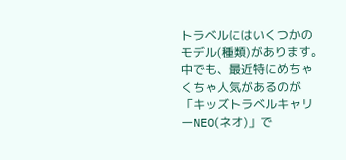トラベルにはいくつかのモデル(種類)があります。
中でも、最近特にめちゃくちゃ人気があるのが「キッズトラベルキャリーNEO(ネオ)」で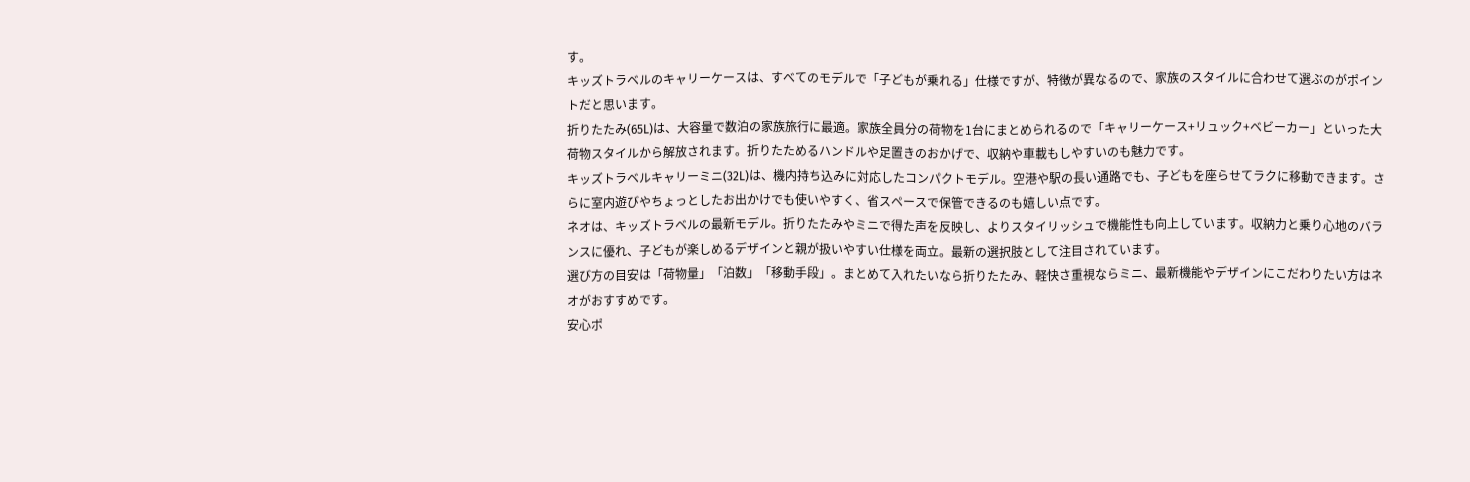す。
キッズトラベルのキャリーケースは、すべてのモデルで「子どもが乗れる」仕様ですが、特徴が異なるので、家族のスタイルに合わせて選ぶのがポイントだと思います。
折りたたみ(65L)は、大容量で数泊の家族旅行に最適。家族全員分の荷物を1台にまとめられるので「キャリーケース+リュック+ベビーカー」といった大荷物スタイルから解放されます。折りたためるハンドルや足置きのおかげで、収納や車載もしやすいのも魅力です。
キッズトラベルキャリーミニ(32L)は、機内持ち込みに対応したコンパクトモデル。空港や駅の長い通路でも、子どもを座らせてラクに移動できます。さらに室内遊びやちょっとしたお出かけでも使いやすく、省スペースで保管できるのも嬉しい点です。
ネオは、キッズトラベルの最新モデル。折りたたみやミニで得た声を反映し、よりスタイリッシュで機能性も向上しています。収納力と乗り心地のバランスに優れ、子どもが楽しめるデザインと親が扱いやすい仕様を両立。最新の選択肢として注目されています。
選び方の目安は「荷物量」「泊数」「移動手段」。まとめて入れたいなら折りたたみ、軽快さ重視ならミニ、最新機能やデザインにこだわりたい方はネオがおすすめです。
安心ポ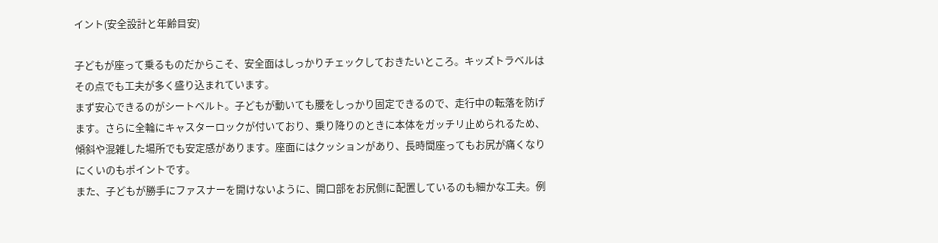イント(安全設計と年齢目安)

子どもが座って乗るものだからこそ、安全面はしっかりチェックしておきたいところ。キッズトラベルはその点でも工夫が多く盛り込まれています。
まず安心できるのがシートベルト。子どもが動いても腰をしっかり固定できるので、走行中の転落を防げます。さらに全輪にキャスターロックが付いており、乗り降りのときに本体をガッチリ止められるため、傾斜や混雑した場所でも安定感があります。座面にはクッションがあり、長時間座ってもお尻が痛くなりにくいのもポイントです。
また、子どもが勝手にファスナーを開けないように、開口部をお尻側に配置しているのも細かな工夫。例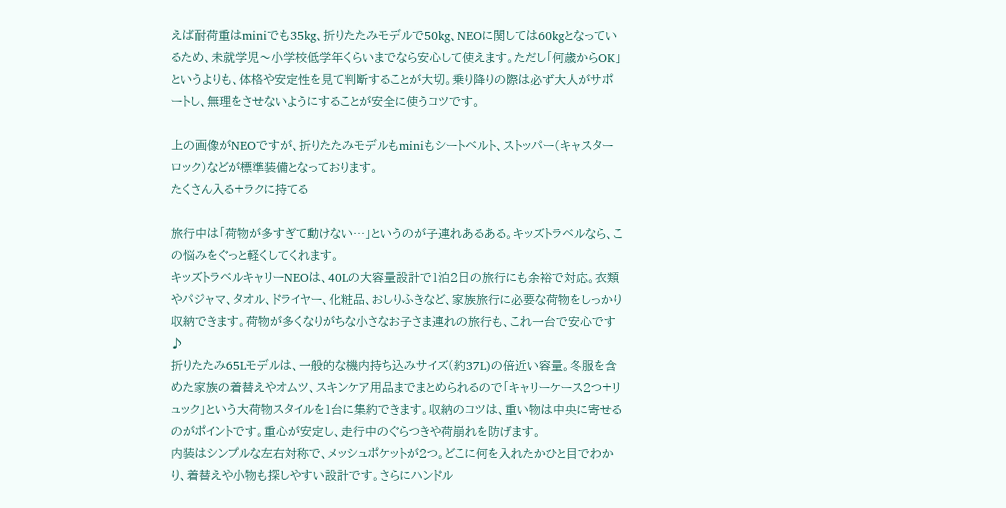えば耐荷重はminiでも35kg、折りたたみモデルで50kg、NEOに関しては60kgとなっているため、未就学児〜小学校低学年くらいまでなら安心して使えます。ただし「何歳からOK」というよりも、体格や安定性を見て判断することが大切。乗り降りの際は必ず大人がサポートし、無理をさせないようにすることが安全に使うコツです。

上の画像がNEOですが、折りたたみモデルもminiもシートベルト、ストッパー(キャスターロック)などが標準装備となっております。
たくさん入る+ラクに持てる

旅行中は「荷物が多すぎて動けない…」というのが子連れあるある。キッズトラベルなら、この悩みをぐっと軽くしてくれます。
キッズトラベルキャリーNEOは、40Lの大容量設計で1泊2日の旅行にも余裕で対応。衣類やパジャマ、タオル、ドライヤー、化粧品、おしりふきなど、家族旅行に必要な荷物をしっかり収納できます。荷物が多くなりがちな小さなお子さま連れの旅行も、これ一台で安心です♪
折りたたみ65Lモデルは、一般的な機内持ち込みサイズ(約37L)の倍近い容量。冬服を含めた家族の着替えやオムツ、スキンケア用品までまとめられるので「キャリーケース2つ+リュック」という大荷物スタイルを1台に集約できます。収納のコツは、重い物は中央に寄せるのがポイントです。重心が安定し、走行中のぐらつきや荷崩れを防げます。
内装はシンプルな左右対称で、メッシュポケットが2つ。どこに何を入れたかひと目でわかり、着替えや小物も探しやすい設計です。さらにハンドル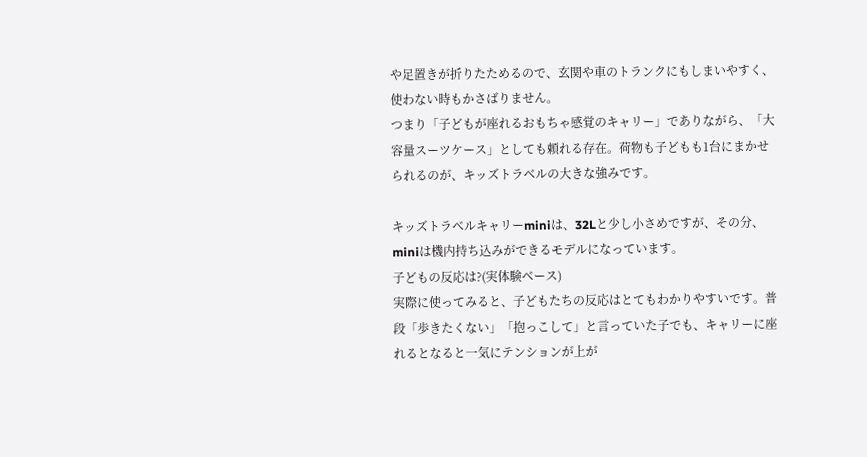や足置きが折りたためるので、玄関や車のトランクにもしまいやすく、使わない時もかさばりません。
つまり「子どもが座れるおもちゃ感覚のキャリー」でありながら、「大容量スーツケース」としても頼れる存在。荷物も子どもも1台にまかせられるのが、キッズトラベルの大きな強みです。

キッズトラベルキャリーminiは、32Lと少し小さめですが、その分、miniは機内持ち込みができるモデルになっています。
子どもの反応は?(実体験ベース)
実際に使ってみると、子どもたちの反応はとてもわかりやすいです。普段「歩きたくない」「抱っこして」と言っていた子でも、キャリーに座れるとなると一気にテンションが上が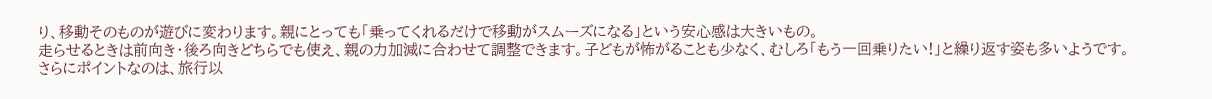り、移動そのものが遊びに変わります。親にとっても「乗ってくれるだけで移動がスムーズになる」という安心感は大きいもの。
走らせるときは前向き・後ろ向きどちらでも使え、親の力加減に合わせて調整できます。子どもが怖がることも少なく、むしろ「もう一回乗りたい!」と繰り返す姿も多いようです。
さらにポイントなのは、旅行以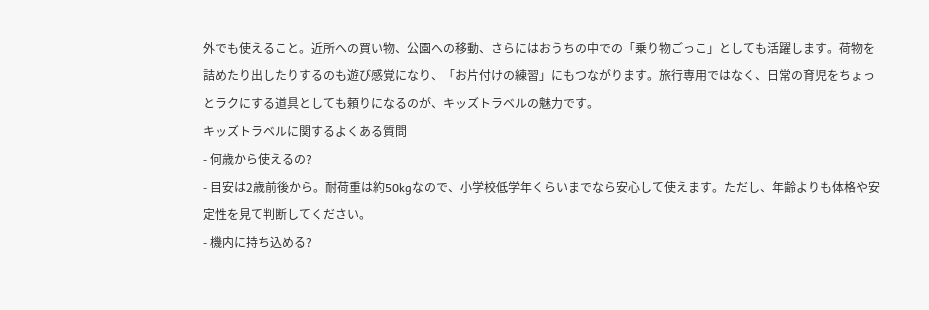外でも使えること。近所への買い物、公園への移動、さらにはおうちの中での「乗り物ごっこ」としても活躍します。荷物を詰めたり出したりするのも遊び感覚になり、「お片付けの練習」にもつながります。旅行専用ではなく、日常の育児をちょっとラクにする道具としても頼りになるのが、キッズトラベルの魅力です。
キッズトラベルに関するよくある質問
- 何歳から使えるの?
- 目安は2歳前後から。耐荷重は約50kgなので、小学校低学年くらいまでなら安心して使えます。ただし、年齢よりも体格や安定性を見て判断してください。
- 機内に持ち込める?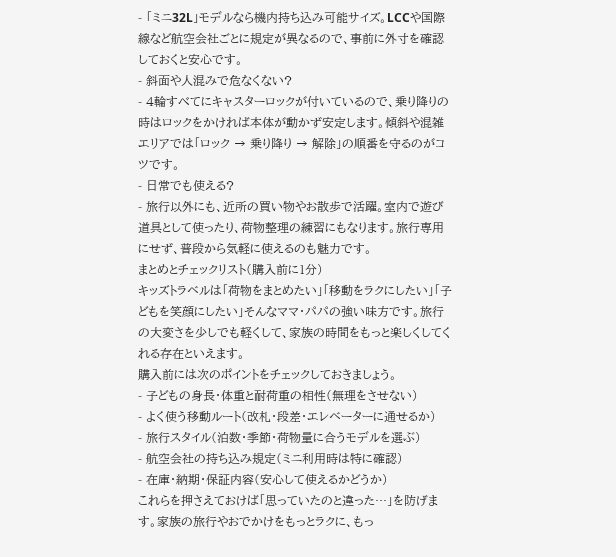- 「ミニ32L」モデルなら機内持ち込み可能サイズ。LCCや国際線など航空会社ごとに規定が異なるので、事前に外寸を確認しておくと安心です。
- 斜面や人混みで危なくない?
- 4輪すべてにキャスターロックが付いているので、乗り降りの時はロックをかければ本体が動かず安定します。傾斜や混雑エリアでは「ロック → 乗り降り → 解除」の順番を守るのがコツです。
- 日常でも使える?
- 旅行以外にも、近所の買い物やお散歩で活躍。室内で遊び道具として使ったり、荷物整理の練習にもなります。旅行専用にせず、普段から気軽に使えるのも魅力です。
まとめとチェックリスト(購入前に1分)
キッズトラベルは「荷物をまとめたい」「移動をラクにしたい」「子どもを笑顔にしたい」そんなママ・パパの強い味方です。旅行の大変さを少しでも軽くして、家族の時間をもっと楽しくしてくれる存在といえます。
購入前には次のポイントをチェックしておきましょう。
- 子どもの身長・体重と耐荷重の相性(無理をさせない)
- よく使う移動ルート(改札・段差・エレベーターに通せるか)
- 旅行スタイル(泊数・季節・荷物量に合うモデルを選ぶ)
- 航空会社の持ち込み規定(ミニ利用時は特に確認)
- 在庫・納期・保証内容(安心して使えるかどうか)
これらを押さえておけば「思っていたのと違った…」を防げます。家族の旅行やおでかけをもっとラクに、もっ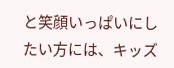と笑顔いっぱいにしたい方には、キッズ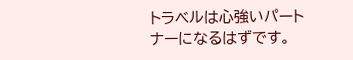トラベルは心強いパートナーになるはずです。